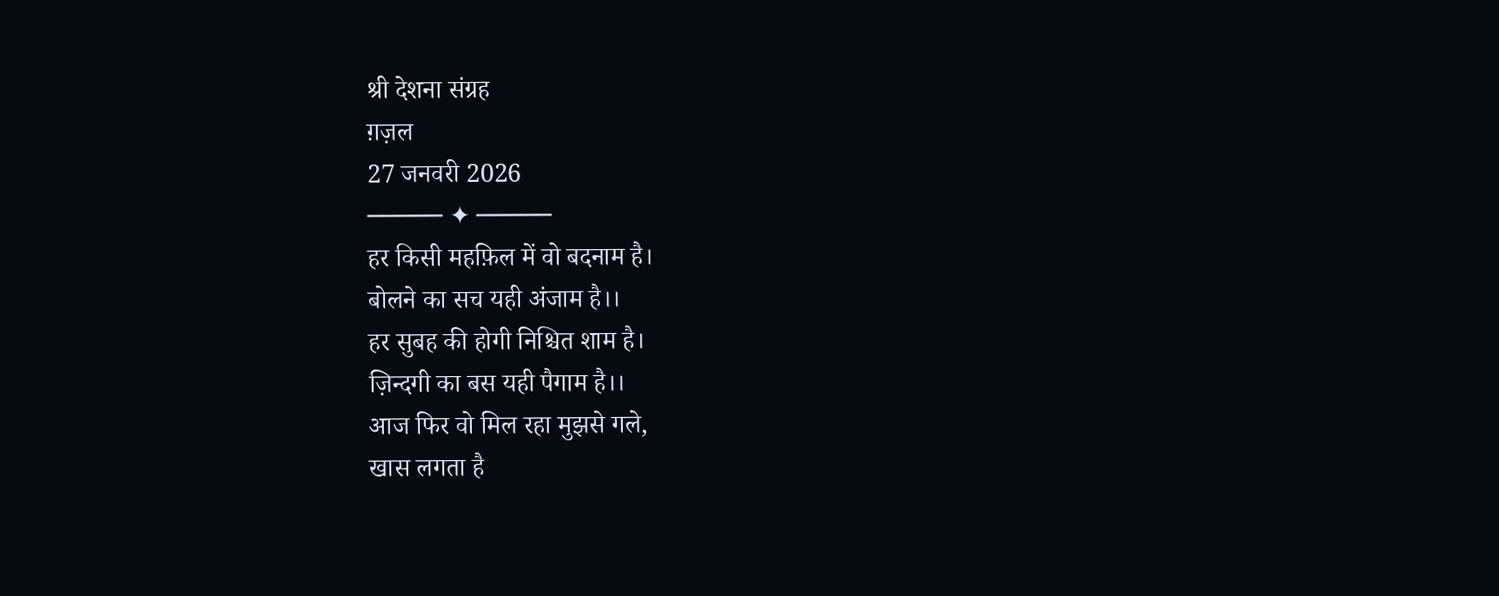श्री देशना संग्रह
ग़ज़ल
27 जनवरी 2026
───── ✦ ─────
हर किसी महफ़िल में वो बदनाम है।
बोलने का सच यही अंजाम है।।
हर सुबह की होगी निश्चित शाम है।
ज़िन्दगी का बस यही पैगाम है।।
आज फिर वो मिल रहा मुझसे गले,
खास लगता है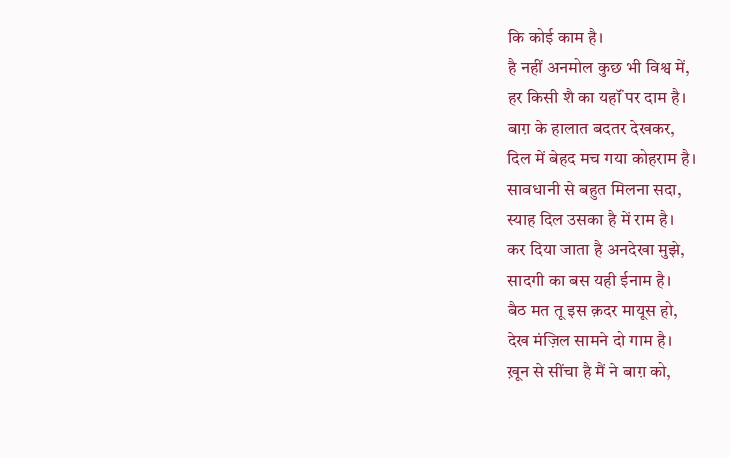कि कोई काम है।
है नहीं अनमोल कुछ भी विश्व में,
हर किसी शै का यहॉं पर दाम है।
बाग़ के हालात बदतर देखकर,
दिल में बेहद मच गया कोहराम है।
सावधानी से बहुत मिलना सदा,
स्याह दिल उसका है में राम है।
कर दिया जाता है अनदेखा मुझे,
सादगी का बस यही ईनाम है।
बैठ मत तू इस क़दर मायूस हो,
देख मंज़िल सामने दो गाम है।
ख़ून से सींचा है मैं ने बाग़ को,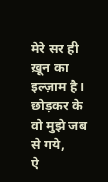मेरे सर ही ख़ून का इल्ज़ाम है।
छोड़कर के वो मुझे जब से गये,
ऐ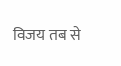विजय तब से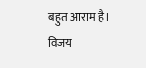बहुत आराम है।
विजय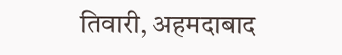तिवारी, अहमदाबाद